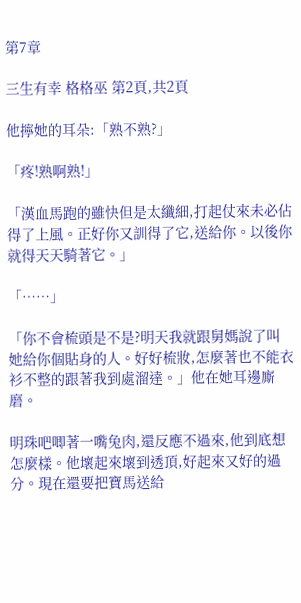第7章

三生有幸 格格巫 第2頁,共2頁

他擰她的耳朵:「熟不熟?」

「疼!熟啊熟!」

「漢血馬跑的雖快但是太纖細,打起仗來未必佔得了上風。正好你又訓得了它,送給你。以後你就得天天騎著它。」

「……」

「你不會梳頭是不是?明天我就跟舅媽說了叫她給你個貼身的人。好好梳妝,怎麼著也不能衣衫不整的跟著我到處溜達。」他在她耳邊廝磨。

明珠吧唧著一嘴兔肉,還反應不過來,他到底想怎麼樣。他壞起來壞到透頂,好起來又好的過分。現在還要把寶馬送給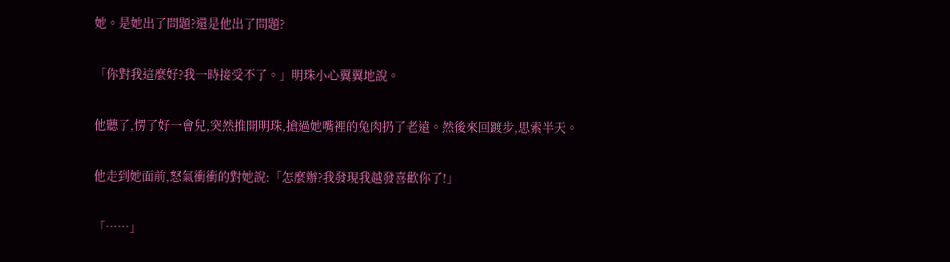她。是她出了問題?還是他出了問題?

「你對我這麼好?我一時接受不了。」明珠小心翼翼地說。

他聽了,愣了好一會兒,突然推開明珠,搶過她嘴裡的兔肉扔了老遠。然後來回踱步,思索半天。

他走到她面前,怒氣衝衝的對她說:「怎麼辦?我發現我越發喜歡你了!」

「……」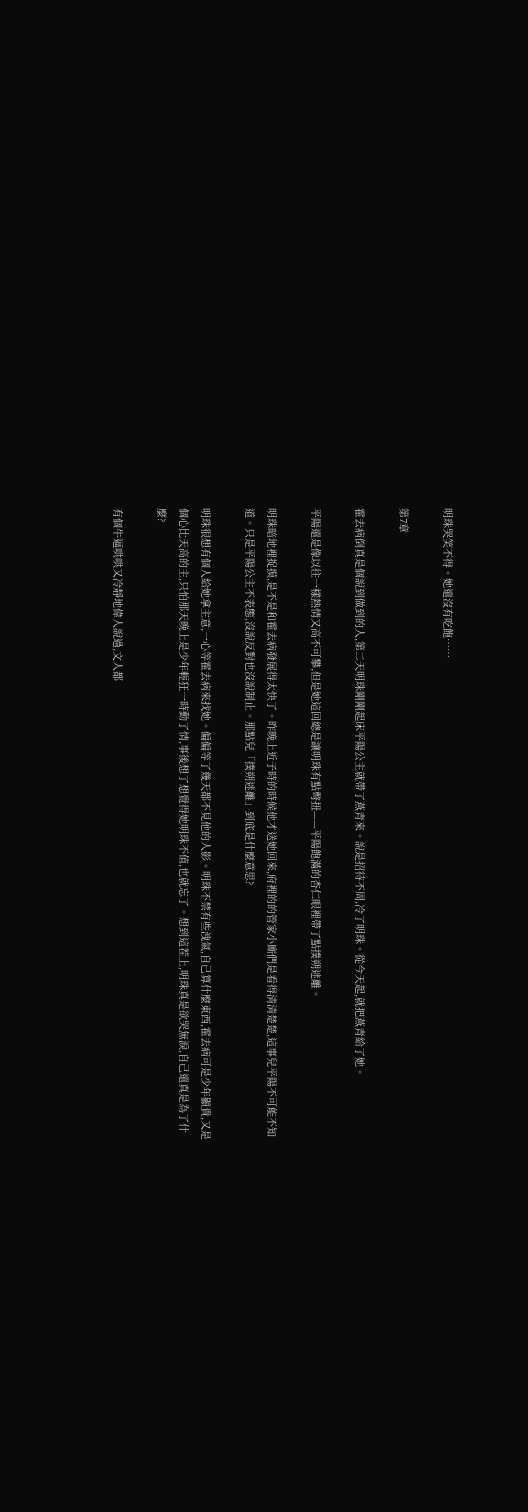明珠哭笑不得。她還沒有吃飽……

第7章

霍去病倒真是個說到做到的人,第二天明珠剛剛起床平陽公主就帶了燕青來。說是招待不周,冷了明珠。從今天起,就把燕青給了她。

平陽還是像以往一樣熱情又高不可攀,但是她這回總是讓明珠有點彆扭——平陽飽滿的杏仁眼裡帶了點撲朔迷離。

明珠暗地裡捉摸,是不是和霍去病發展得太快了。昨晚上近子時的時候他才送她回來,府裡的的管家小廝們是看得清清楚楚,這事兒平陽不可能不知道。只是平陽公主不表態,沒說反對也沒說制止。那點兒「撲朔迷離」到底是什麼意思?

明珠很想有個人給她拿主意,一心等霍去病來找她。偏偏等了幾天都不見他的人影。明珠不禁有些洩氣,自己算什麼東西,霍去病可是少年顯貴,又是個心比天高的主,只怕那天晚上是少年輕狂一時動了情,事後想了想覺得她明珠不值,也就忘了。想到這茬上,明珠真是欲哭無淚,自己還真是為了什麼?

有個牛逼哄哄又冷靜地偉人說過,文人都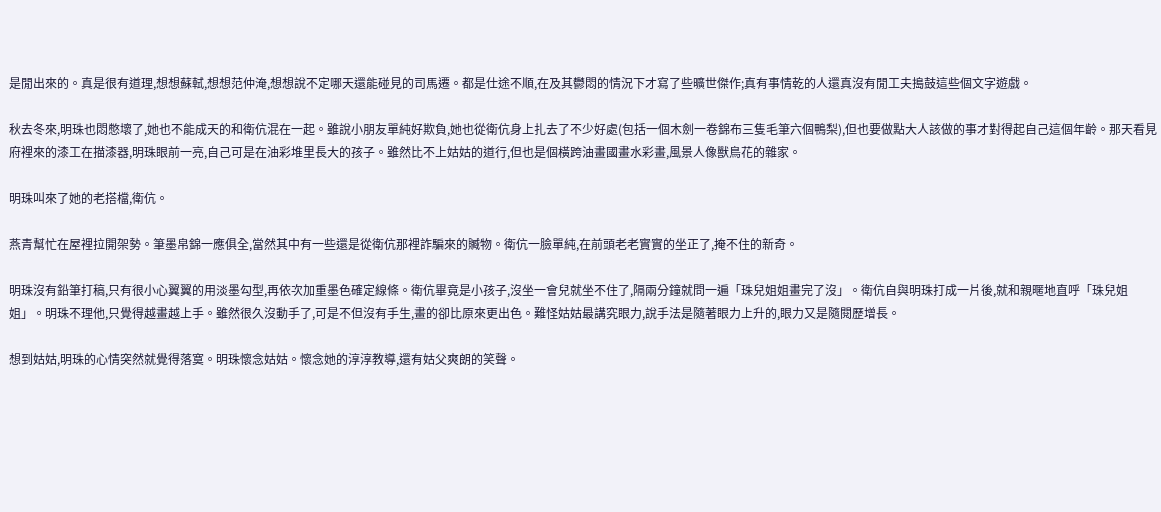是閒出來的。真是很有道理,想想蘇軾,想想范仲淹,想想說不定哪天還能碰見的司馬遷。都是仕途不順,在及其鬱悶的情況下才寫了些曠世傑作;真有事情乾的人還真沒有閒工夫搗鼓這些個文字遊戲。

秋去冬來,明珠也悶憋壞了,她也不能成天的和衛伉混在一起。雖說小朋友單純好欺負,她也從衛伉身上扎去了不少好處(包括一個木劍一卷錦布三隻毛筆六個鴨梨),但也要做點大人該做的事才對得起自己這個年齡。那天看見府裡來的漆工在描漆器,明珠眼前一亮,自己可是在油彩堆里長大的孩子。雖然比不上姑姑的道行,但也是個橫跨油畫國畫水彩畫,風景人像獸鳥花的雜家。

明珠叫來了她的老搭檔,衛伉。

燕青幫忙在屋裡拉開架勢。筆墨帛錦一應俱全,當然其中有一些還是從衛伉那裡詐騙來的贓物。衛伉一臉單純,在前頭老老實實的坐正了,掩不住的新奇。

明珠沒有鉛筆打稿,只有很小心翼翼的用淡墨勾型,再依次加重墨色確定線條。衛伉畢竟是小孩子,沒坐一會兒就坐不住了,隔兩分鐘就問一遍「珠兒姐姐畫完了沒」。衛伉自與明珠打成一片後,就和親暱地直呼「珠兒姐姐」。明珠不理他,只覺得越畫越上手。雖然很久沒動手了,可是不但沒有手生,畫的卻比原來更出色。難怪姑姑最講究眼力,說手法是隨著眼力上升的,眼力又是隨閱歷增長。

想到姑姑,明珠的心情突然就覺得落寞。明珠懷念姑姑。懷念她的淳淳教導,還有姑父爽朗的笑聲。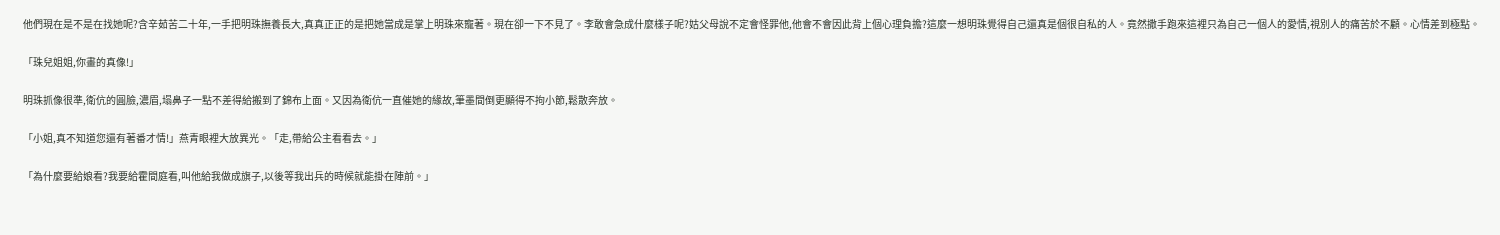他們現在是不是在找她呢?含辛茹苦二十年,一手把明珠撫養長大,真真正正的是把她當成是掌上明珠來寵著。現在卻一下不見了。李敢會急成什麼樣子呢?姑父母說不定會怪罪他,他會不會因此背上個心理負擔?這麼一想明珠覺得自己還真是個很自私的人。竟然撒手跑來這裡只為自己一個人的愛情,視別人的痛苦於不顧。心情差到極點。

「珠兒姐姐,你畫的真像!」

明珠抓像很準,衛伉的圓臉,濃眉,塌鼻子一點不差得給搬到了錦布上面。又因為衛伉一直催她的緣故,筆墨間倒更顯得不拘小節,鬆散奔放。

「小姐,真不知道您還有著番才情!」燕青眼裡大放異光。「走,帶給公主看看去。」

「為什麼要給娘看?我要給霍間庭看,叫他給我做成旗子,以後等我出兵的時候就能掛在陣前。」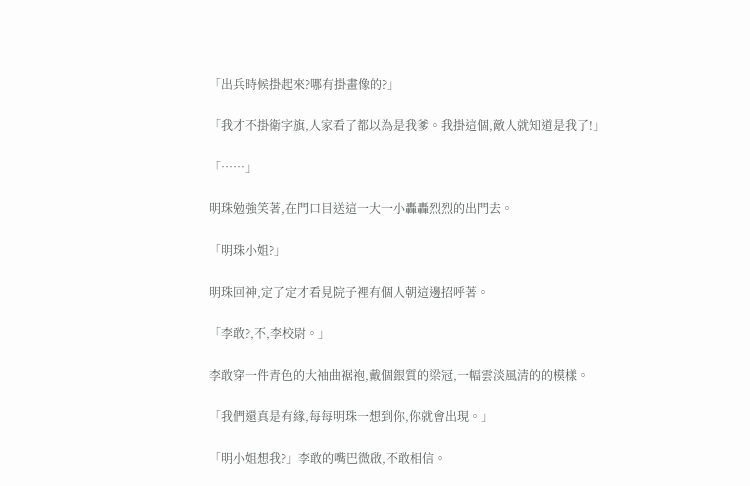「出兵時候掛起來?哪有掛畫像的?」

「我才不掛衛字旗,人家看了都以為是我爹。我掛這個,敵人就知道是我了!」

「……」

明珠勉強笑著,在門口目送這一大一小轟轟烈烈的出門去。

「明珠小姐?」

明珠回神,定了定才看見院子裡有個人朝這邊招呼著。

「李敢?,不,李校尉。」

李敢穿一件青色的大袖曲裾袍,戴個銀質的梁冠,一幅雲淡風清的的模樣。

「我們還真是有緣,每每明珠一想到你,你就會出現。」

「明小姐想我?」李敢的嘴巴微啟,不敢相信。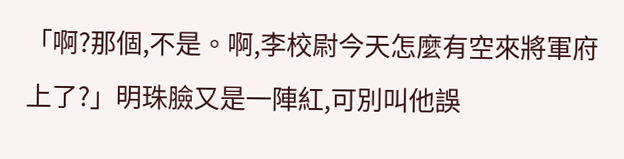「啊?那個,不是。啊,李校尉今天怎麼有空來將軍府上了?」明珠臉又是一陣紅,可別叫他誤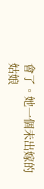會了。她一個未出嫁的姑娘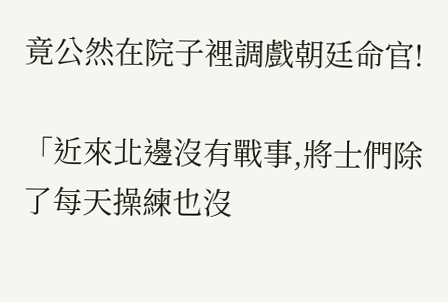竟公然在院子裡調戲朝廷命官!

「近來北邊沒有戰事,將士們除了每天操練也沒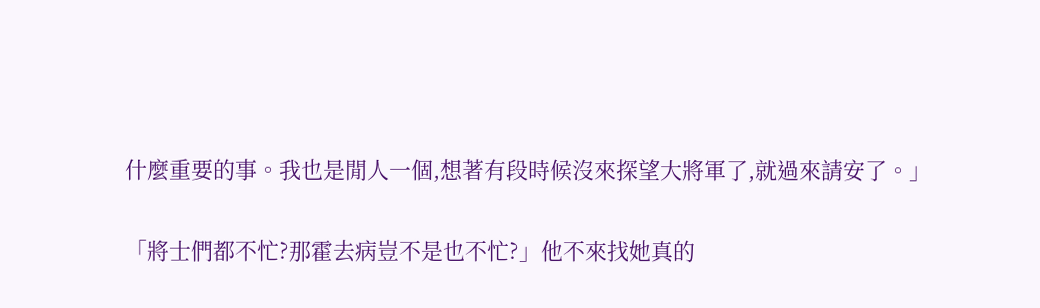什麼重要的事。我也是閒人一個,想著有段時候沒來探望大將軍了,就過來請安了。」

「將士們都不忙?那霍去病豈不是也不忙?」他不來找她真的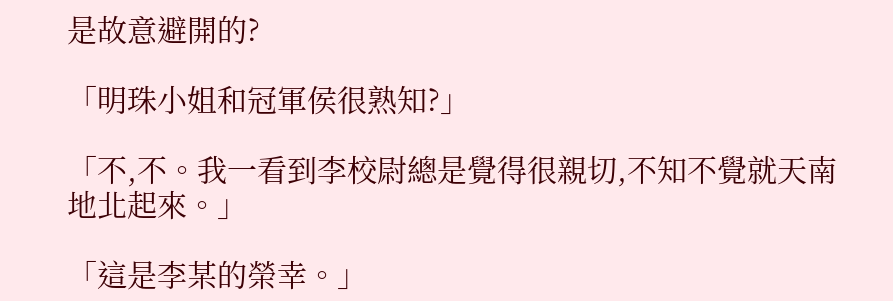是故意避開的?

「明珠小姐和冠軍侯很熟知?」

「不,不。我一看到李校尉總是覺得很親切,不知不覺就天南地北起來。」

「這是李某的榮幸。」